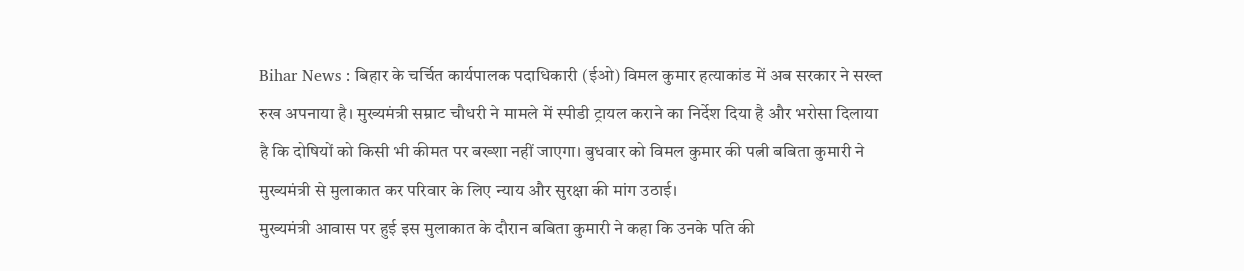Bihar News : बिहार के चर्चित कार्यपालक पदाधिकारी (ईओ) विमल कुमार हत्याकांड में अब सरकार ने सख्त रुख अपनाया है। मुख्यमंत्री सम्राट चौधरी ने मामले में स्पीडी ट्रायल कराने का निर्देश दिया है और भरोसा दिलाया है कि दोषियों को किसी भी कीमत पर बख्शा नहीं जाएगा। बुधवार को विमल कुमार की पत्नी बबिता कुमारी ने मुख्यमंत्री से मुलाकात कर परिवार के लिए न्याय और सुरक्षा की मांग उठाई।
मुख्यमंत्री आवास पर हुई इस मुलाकात के दौरान बबिता कुमारी ने कहा कि उनके पति की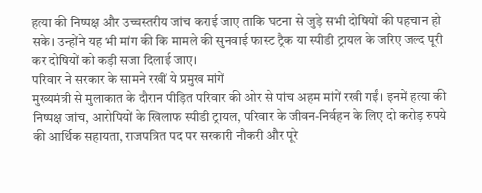हत्या की निष्पक्ष और उच्चस्तरीय जांच कराई जाए ताकि घटना से जुड़े सभी दोषियों की पहचान हो सके। उन्होंने यह भी मांग की कि मामले की सुनवाई फास्ट ट्रैक या स्पीडी ट्रायल के जरिए जल्द पूरी कर दोषियों को कड़ी सजा दिलाई जाए।
परिवार ने सरकार के सामने रखीं ये प्रमुख मांगें
मुख्यमंत्री से मुलाकात के दौरान पीड़ित परिवार की ओर से पांच अहम मांगें रखी गईं। इनमें हत्या की निष्पक्ष जांच, आरोपियों के खिलाफ स्पीडी ट्रायल, परिवार के जीवन-निर्वहन के लिए दो करोड़ रुपये की आर्थिक सहायता, राजपत्रित पद पर सरकारी नौकरी और पूरे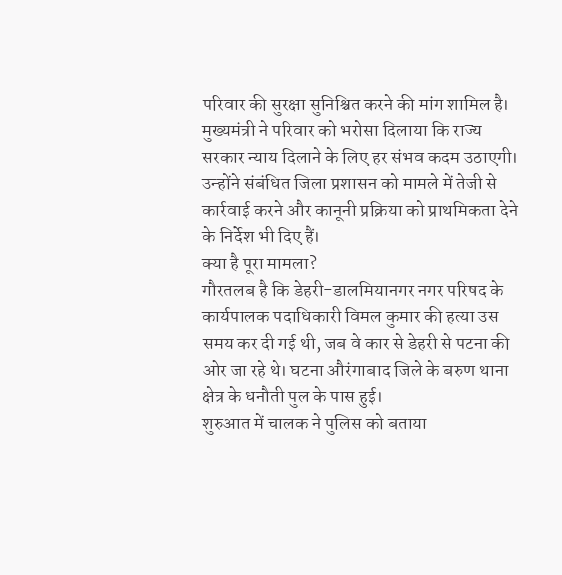परिवार की सुरक्षा सुनिश्चित करने की मांग शामिल है।
मुख्यमंत्री ने परिवार को भरोसा दिलाया कि राज्य सरकार न्याय दिलाने के लिए हर संभव कदम उठाएगी। उन्होंने संबंधित जिला प्रशासन को मामले में तेजी से कार्रवाई करने और कानूनी प्रक्रिया को प्राथमिकता देने के निर्देश भी दिए हैं।
क्या है पूरा मामला?
गौरतलब है कि डेहरी-डालमियानगर नगर परिषद के कार्यपालक पदाधिकारी विमल कुमार की हत्या उस समय कर दी गई थी, जब वे कार से डेहरी से पटना की ओर जा रहे थे। घटना औरंगाबाद जिले के बरुण थाना क्षेत्र के धनौती पुल के पास हुई।
शुरुआत में चालक ने पुलिस को बताया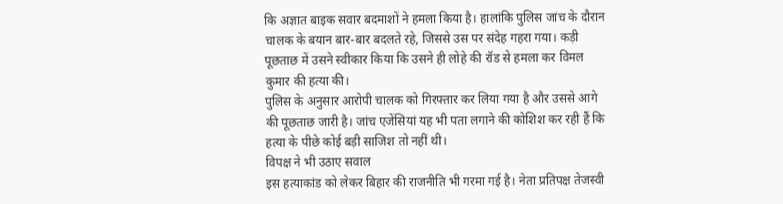कि अज्ञात बाइक सवार बदमाशों ने हमला किया है। हालांकि पुलिस जांच के दौरान चालक के बयान बार-बार बदलते रहे, जिससे उस पर संदेह गहरा गया। कड़ी पूछताछ में उसने स्वीकार किया कि उसने ही लोहे की रॉड से हमला कर विमल कुमार की हत्या की।
पुलिस के अनुसार आरोपी चालक को गिरफ्तार कर लिया गया है और उससे आगे की पूछताछ जारी है। जांच एजेंसियां यह भी पता लगाने की कोशिश कर रही हैं कि हत्या के पीछे कोई बड़ी साजिश तो नहीं थी।
विपक्ष ने भी उठाए सवाल
इस हत्याकांड को लेकर बिहार की राजनीति भी गरमा गई है। नेता प्रतिपक्ष तेजस्वी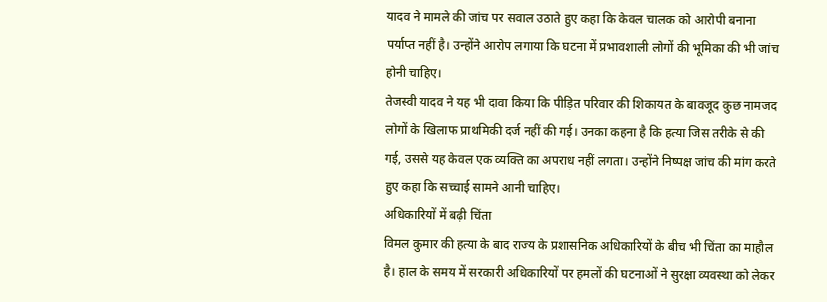यादव ने मामले की जांच पर सवाल उठाते हुए कहा कि केवल चालक को आरोपी बनाना पर्याप्त नहीं है। उन्होंने आरोप लगाया कि घटना में प्रभावशाली लोगों की भूमिका की भी जांच होनी चाहिए।
तेजस्वी यादव ने यह भी दावा किया कि पीड़ित परिवार की शिकायत के बावजूद कुछ नामजद लोगों के खिलाफ प्राथमिकी दर्ज नहीं की गई। उनका कहना है कि हत्या जिस तरीके से की गई, उससे यह केवल एक व्यक्ति का अपराध नहीं लगता। उन्होंने निष्पक्ष जांच की मांग करते हुए कहा कि सच्चाई सामने आनी चाहिए।
अधिकारियों में बढ़ी चिंता
विमल कुमार की हत्या के बाद राज्य के प्रशासनिक अधिकारियों के बीच भी चिंता का माहौल है। हाल के समय में सरकारी अधिकारियों पर हमलों की घटनाओं ने सुरक्षा व्यवस्था को लेकर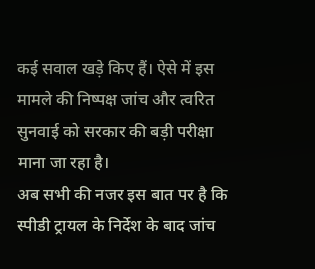कई सवाल खड़े किए हैं। ऐसे में इस मामले की निष्पक्ष जांच और त्वरित सुनवाई को सरकार की बड़ी परीक्षा माना जा रहा है।
अब सभी की नजर इस बात पर है कि स्पीडी ट्रायल के निर्देश के बाद जांच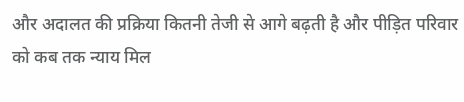और अदालत की प्रक्रिया कितनी तेजी से आगे बढ़ती है और पीड़ित परिवार को कब तक न्याय मिल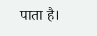पाता है।